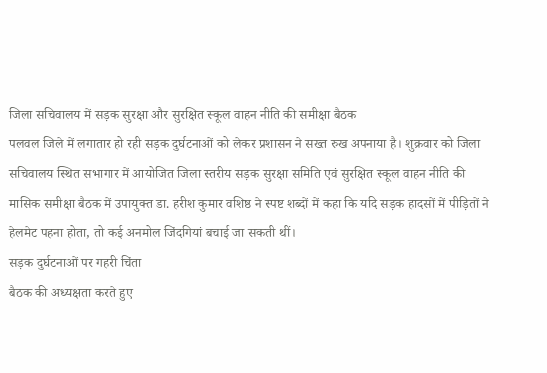जिला सचिवालय में सड़क सुरक्षा और सुरक्षित स्कूल वाहन नीति की समीक्षा बैठक
पलवल जिले में लगातार हो रही सड़क दुर्घटनाओं को लेकर प्रशासन ने सख्त रुख अपनाया है। शुक्रवार को जिला सचिवालय स्थित सभागार में आयोजित जिला स्तरीय सड़क सुरक्षा समिति एवं सुरक्षित स्कूल वाहन नीति की मासिक समीक्षा बैठक में उपायुक्त डा. हरीश कुमार वशिष्ठ ने स्पष्ट शब्दों में कहा कि यदि सड़क हादसों में पीड़ितों ने हेलमेट पहना होता, तो कई अनमोल जिंदगियां बचाई जा सकती थीं।
सड़क दुर्घटनाओं पर गहरी चिंता
बैठक की अध्यक्षता करते हुए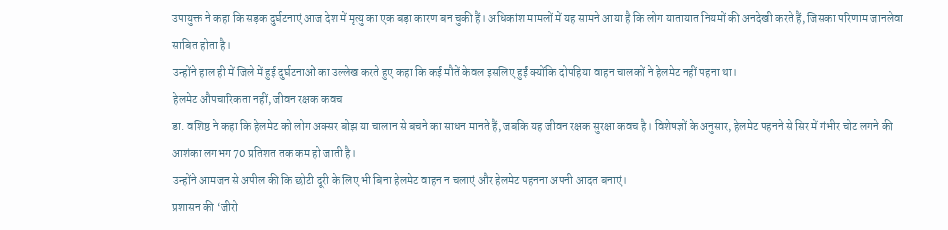उपायुक्त ने कहा कि सड़क दुर्घटनाएं आज देश में मृत्यु का एक बड़ा कारण बन चुकी हैं। अधिकांश मामलों में यह सामने आया है कि लोग यातायात नियमों की अनदेखी करते हैं, जिसका परिणाम जानलेवा साबित होता है।
उन्होंने हाल ही में जिले में हुई दुर्घटनाओं का उल्लेख करते हुए कहा कि कई मौतें केवल इसलिए हुईं क्योंकि दोपहिया वाहन चालकों ने हेलमेट नहीं पहना था।
हेलमेट औपचारिकता नहीं, जीवन रक्षक कवच
डा. वशिष्ठ ने कहा कि हेलमेट को लोग अक्सर बोझ या चालान से बचने का साधन मानते हैं, जबकि यह जीवन रक्षक सुरक्षा कवच है। विशेषज्ञों के अनुसार, हेलमेट पहनने से सिर में गंभीर चोट लगने की आशंका लगभग 70 प्रतिशत तक कम हो जाती है।
उन्होंने आमजन से अपील की कि छोटी दूरी के लिए भी बिना हेलमेट वाहन न चलाएं और हेलमेट पहनना अपनी आदत बनाएं।
प्रशासन की ‘जीरो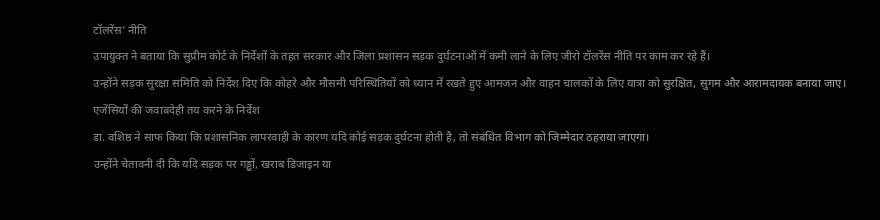टॉलरेंस’ नीति
उपायुक्त ने बताया कि सुप्रीम कोर्ट के निर्देशों के तहत सरकार और जिला प्रशासन सड़क दुर्घटनाओं में कमी लाने के लिए जीरो टॉलरेंस नीति पर काम कर रहे हैं।
उन्होंने सड़क सुरक्षा समिति को निर्देश दिए कि कोहरे और मौसमी परिस्थितियों को ध्यान में रखते हुए आमजन और वाहन चालकों के लिए यात्रा को सुरक्षित, सुगम और आरामदायक बनाया जाए।
एजेंसियों की जवाबदेही तय करने के निर्देश
डा. वशिष्ठ ने साफ किया कि प्रशासनिक लापरवाही के कारण यदि कोई सड़क दुर्घटना होती है, तो संबंधित विभाग को जिम्मेदार ठहराया जाएगा।
उन्होंने चेतावनी दी कि यदि सड़क पर गड्ढों, खराब डिजाइन या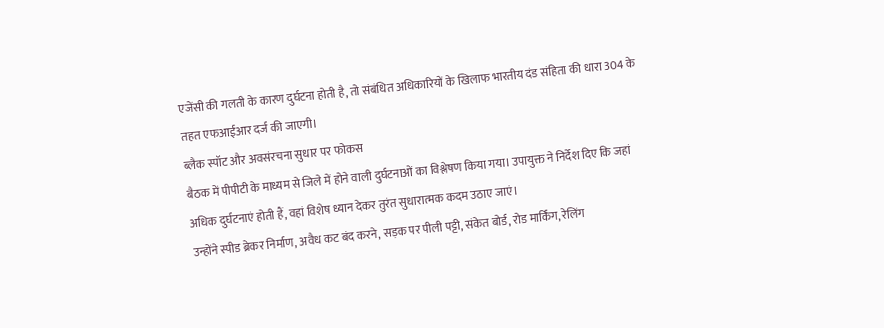एजेंसी की गलती के कारण दुर्घटना होती है, तो संबंधित अधिकारियों के खिलाफ भारतीय दंड संहिता की धारा 304 के तहत एफआईआर दर्ज की जाएगी।
ब्लैक स्पॉट और अवसंरचना सुधार पर फोकस
बैठक में पीपीटी के माध्यम से जिले में होने वाली दुर्घटनाओं का विश्लेषण किया गया। उपायुक्त ने निर्देश दिए कि जहां अधिक दुर्घटनाएं होती हैं, वहां विशेष ध्यान देकर तुरंत सुधारात्मक कदम उठाए जाएं।
उन्होंने स्पीड ब्रेकर निर्माण, अवैध कट बंद करने, सड़क पर पीली पट्टी, संकेत बोर्ड, रोड मार्किंग, रेलिंग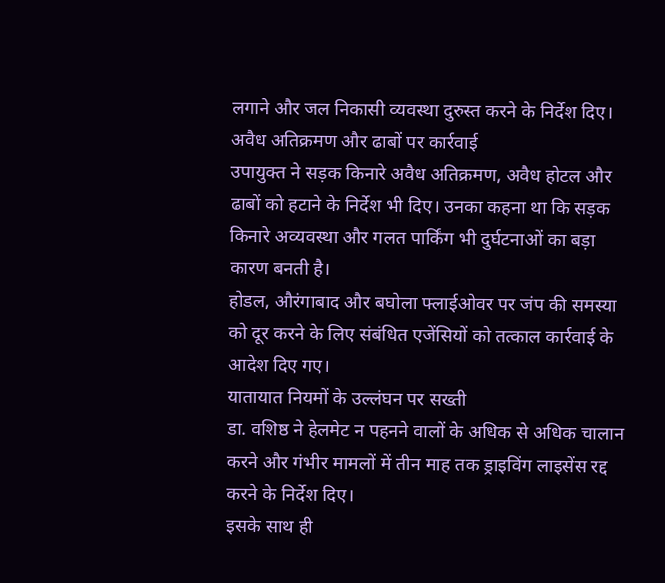लगाने और जल निकासी व्यवस्था दुरुस्त करने के निर्देश दिए।
अवैध अतिक्रमण और ढाबों पर कार्रवाई
उपायुक्त ने सड़क किनारे अवैध अतिक्रमण, अवैध होटल और ढाबों को हटाने के निर्देश भी दिए। उनका कहना था कि सड़क किनारे अव्यवस्था और गलत पार्किंग भी दुर्घटनाओं का बड़ा कारण बनती है।
होडल, औरंगाबाद और बघोला फ्लाईओवर पर जंप की समस्या को दूर करने के लिए संबंधित एजेंसियों को तत्काल कार्रवाई के आदेश दिए गए।
यातायात नियमों के उल्लंघन पर सख्ती
डा. वशिष्ठ ने हेलमेट न पहनने वालों के अधिक से अधिक चालान करने और गंभीर मामलों में तीन माह तक ड्राइविंग लाइसेंस रद्द करने के निर्देश दिए।
इसके साथ ही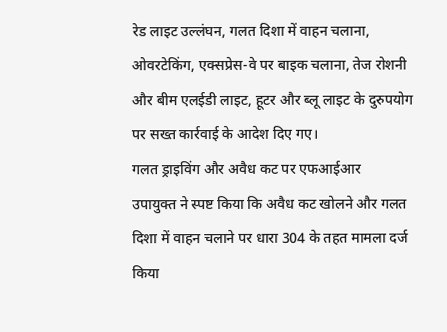रेड लाइट उल्लंघन, गलत दिशा में वाहन चलाना, ओवरटेकिंग, एक्सप्रेस-वे पर बाइक चलाना, तेज रोशनी और बीम एलईडी लाइट, हूटर और ब्लू लाइट के दुरुपयोग पर सख्त कार्रवाई के आदेश दिए गए।
गलत ड्राइविंग और अवैध कट पर एफआईआर
उपायुक्त ने स्पष्ट किया कि अवैध कट खोलने और गलत दिशा में वाहन चलाने पर धारा 304 के तहत मामला दर्ज किया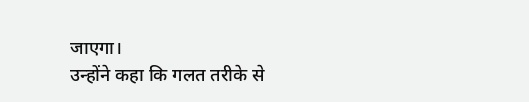जाएगा।
उन्होंने कहा कि गलत तरीके से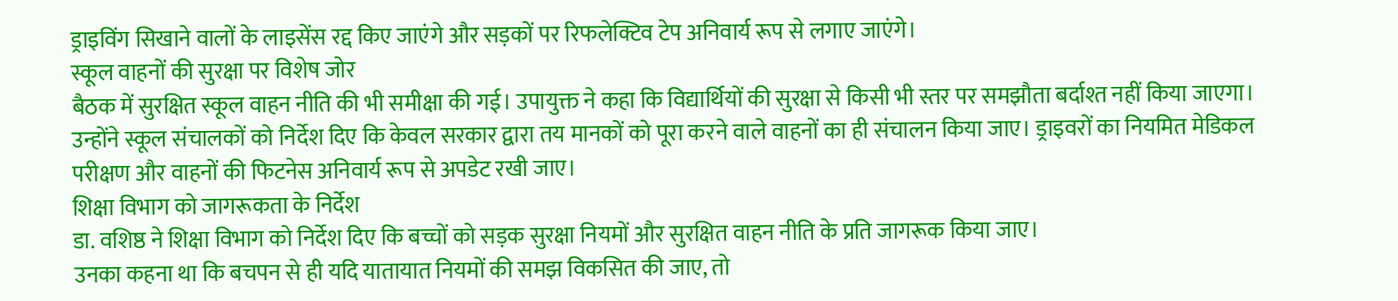ड्राइविंग सिखाने वालों के लाइसेंस रद्द किए जाएंगे और सड़कों पर रिफलेक्टिव टेप अनिवार्य रूप से लगाए जाएंगे।
स्कूल वाहनों की सुरक्षा पर विशेष जोर
बैठक में सुरक्षित स्कूल वाहन नीति की भी समीक्षा की गई। उपायुक्त ने कहा कि विद्यार्थियों की सुरक्षा से किसी भी स्तर पर समझौता बर्दाश्त नहीं किया जाएगा।
उन्होंने स्कूल संचालकों को निर्देश दिए कि केवल सरकार द्वारा तय मानकों को पूरा करने वाले वाहनों का ही संचालन किया जाए। ड्राइवरों का नियमित मेडिकल परीक्षण और वाहनों की फिटनेस अनिवार्य रूप से अपडेट रखी जाए।
शिक्षा विभाग को जागरूकता के निर्देश
डा. वशिष्ठ ने शिक्षा विभाग को निर्देश दिए कि बच्चों को सड़क सुरक्षा नियमों और सुरक्षित वाहन नीति के प्रति जागरूक किया जाए।
उनका कहना था कि बचपन से ही यदि यातायात नियमों की समझ विकसित की जाए, तो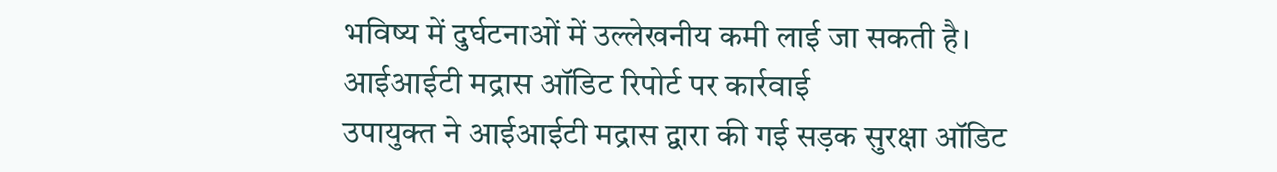भविष्य में दुर्घटनाओं में उल्लेखनीय कमी लाई जा सकती है।
आईआईटी मद्रास ऑडिट रिपोर्ट पर कार्रवाई
उपायुक्त ने आईआईटी मद्रास द्वारा की गई सड़क सुरक्षा ऑडिट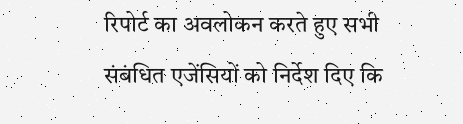रिपोर्ट का अवलोकन करते हुए सभी संबंधित एजेंसियों को निर्देश दिए कि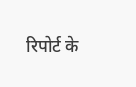रिपोर्ट के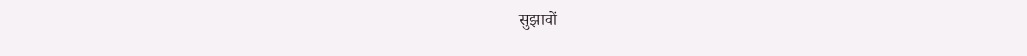सुझावों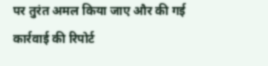पर तुरंत अमल किया जाए और की गई कार्रवाई की रिपोर्ट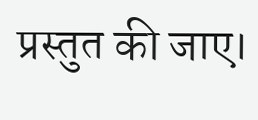प्रस्तुत की जाए।